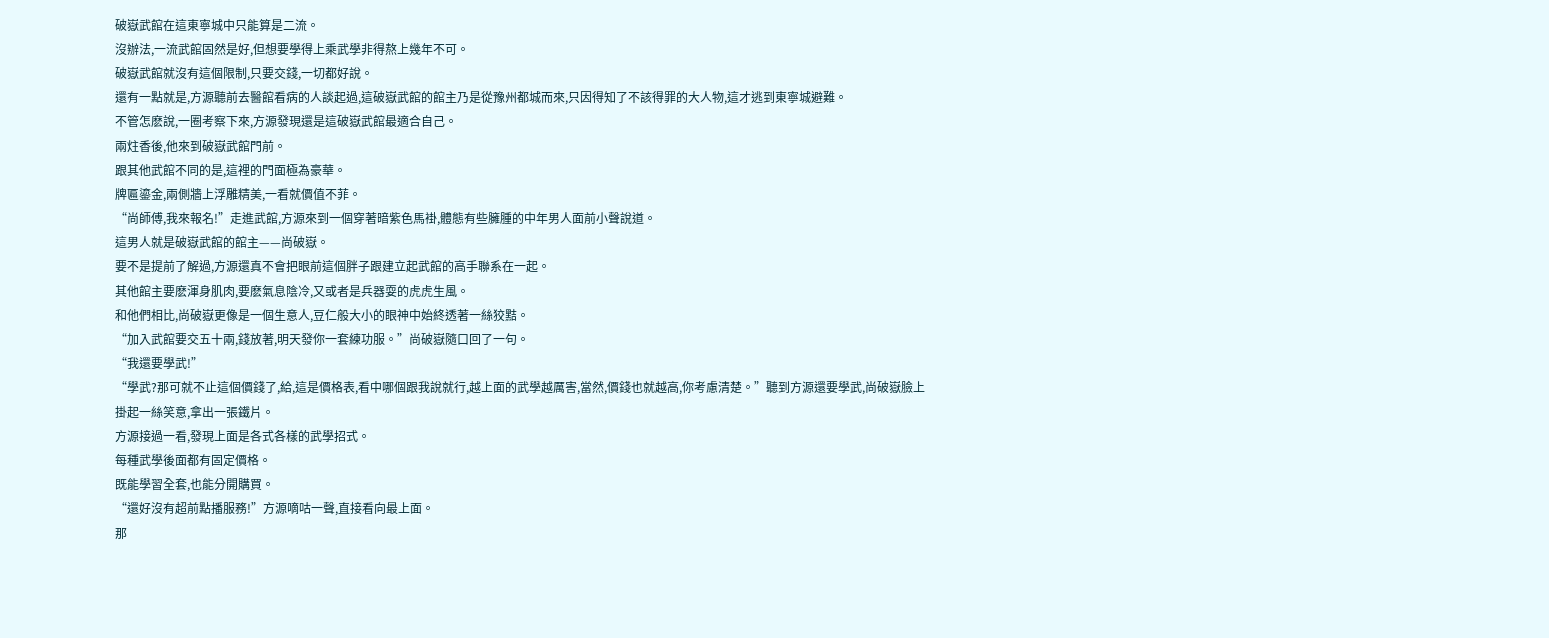破嶽武館在這東寧城中只能算是二流。
沒辦法,一流武館固然是好,但想要學得上乘武學非得熬上幾年不可。
破嶽武館就沒有這個限制,只要交錢,一切都好說。
還有一點就是,方源聽前去醫館看病的人談起過,這破嶽武館的館主乃是從豫州都城而來,只因得知了不該得罪的大人物,這才逃到東寧城避難。
不管怎麽說,一圈考察下來,方源發現還是這破嶽武館最適合自己。
兩炷香後,他來到破嶽武館門前。
跟其他武館不同的是,這裡的門面極為豪華。
牌匾鎏金,兩側牆上浮雕精美,一看就價值不菲。
“尚師傅,我來報名!”走進武館,方源來到一個穿著暗紫色馬褂,體態有些臃腫的中年男人面前小聲說道。
這男人就是破嶽武館的館主——尚破嶽。
要不是提前了解過,方源還真不會把眼前這個胖子跟建立起武館的高手聯系在一起。
其他館主要麽渾身肌肉,要麽氣息陰冷,又或者是兵器耍的虎虎生風。
和他們相比,尚破嶽更像是一個生意人,豆仁般大小的眼神中始終透著一絲狡黠。
“加入武館要交五十兩,錢放著,明天發你一套練功服。”尚破嶽隨口回了一句。
“我還要學武!”
“學武?那可就不止這個價錢了,給,這是價格表,看中哪個跟我說就行,越上面的武學越厲害,當然,價錢也就越高,你考慮清楚。”聽到方源還要學武,尚破嶽臉上掛起一絲笑意,拿出一張鐵片。
方源接過一看,發現上面是各式各樣的武學招式。
每種武學後面都有固定價格。
既能學習全套,也能分開購買。
“還好沒有超前點播服務!”方源嘀咕一聲,直接看向最上面。
那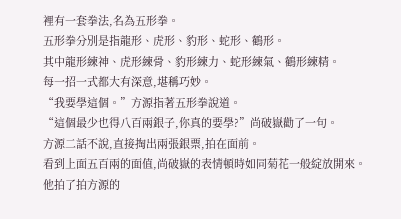裡有一套拳法,名為五形拳。
五形拳分別是指龍形、虎形、豹形、蛇形、鶴形。
其中龍形練神、虎形練骨、豹形練力、蛇形練氣、鶴形練精。
每一招一式都大有深意,堪稱巧妙。
“我要學這個。”方源指著五形拳說道。
“這個最少也得八百兩銀子,你真的要學?”尚破嶽勸了一句。
方源二話不說,直接掏出兩張銀票,拍在面前。
看到上面五百兩的面值,尚破嶽的表情頓時如同菊花一般綻放開來。
他拍了拍方源的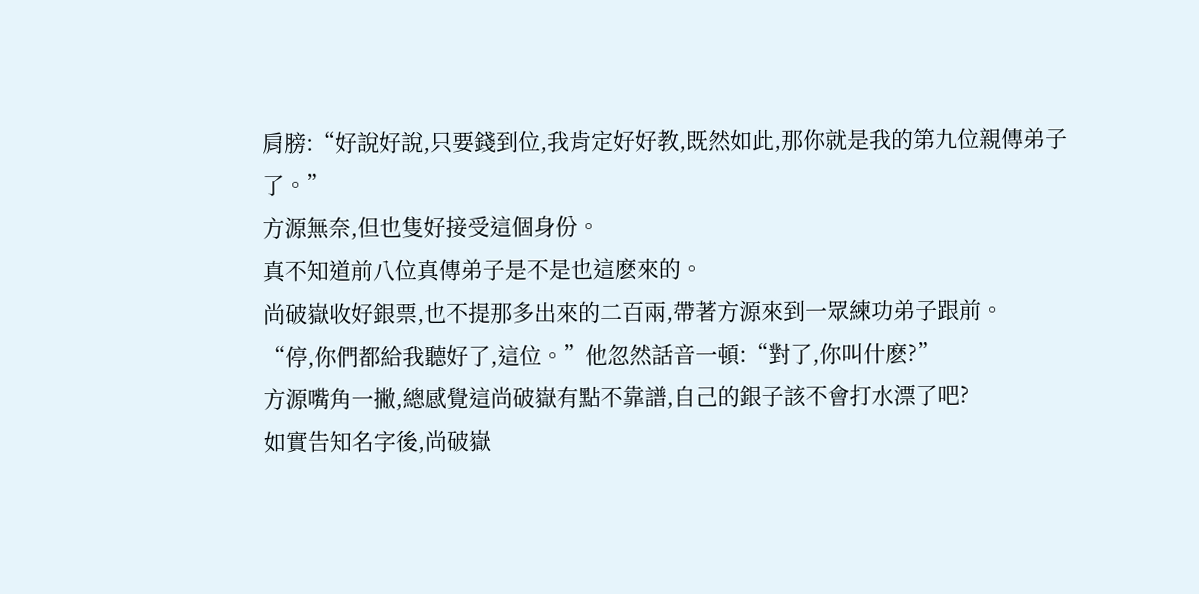肩膀:“好說好說,只要錢到位,我肯定好好教,既然如此,那你就是我的第九位親傳弟子了。”
方源無奈,但也隻好接受這個身份。
真不知道前八位真傳弟子是不是也這麽來的。
尚破嶽收好銀票,也不提那多出來的二百兩,帶著方源來到一眾練功弟子跟前。
“停,你們都給我聽好了,這位。”他忽然話音一頓:“對了,你叫什麽?”
方源嘴角一撇,總感覺這尚破嶽有點不靠譜,自己的銀子該不會打水漂了吧?
如實告知名字後,尚破嶽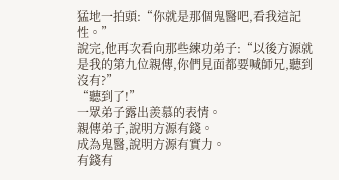猛地一拍頭:“你就是那個鬼醫吧,看我這記性。”
說完,他再次看向那些練功弟子:“以後方源就是我的第九位親傳,你們見面都要喊師兄,聽到沒有?”
“聽到了!”
一眾弟子露出羨慕的表情。
親傳弟子,說明方源有錢。
成為鬼醫,說明方源有實力。
有錢有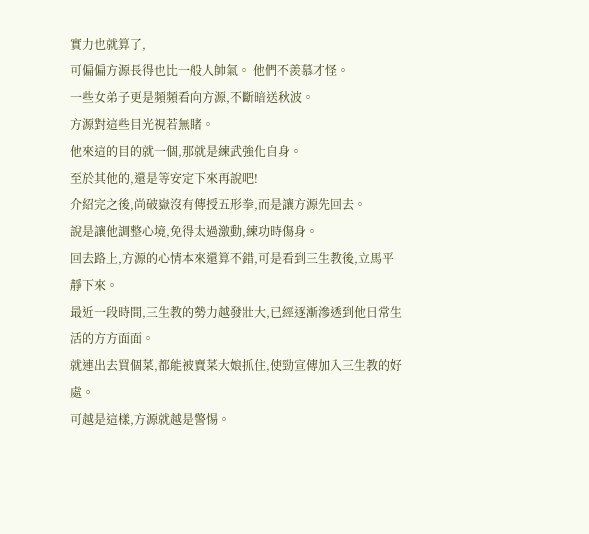實力也就算了,
可偏偏方源長得也比一般人帥氣。 他們不羨慕才怪。
一些女弟子更是頻頻看向方源,不斷暗送秋波。
方源對這些目光視若無睹。
他來這的目的就一個,那就是練武強化自身。
至於其他的,還是等安定下來再說吧!
介紹完之後,尚破嶽沒有傳授五形拳,而是讓方源先回去。
說是讓他調整心境,免得太過激動,練功時傷身。
回去路上,方源的心情本來還算不錯,可是看到三生教後,立馬平靜下來。
最近一段時間,三生教的勢力越發壯大,已經逐漸滲透到他日常生活的方方面面。
就連出去買個菜,都能被賣菜大娘抓住,使勁宣傳加入三生教的好處。
可越是這樣,方源就越是警惕。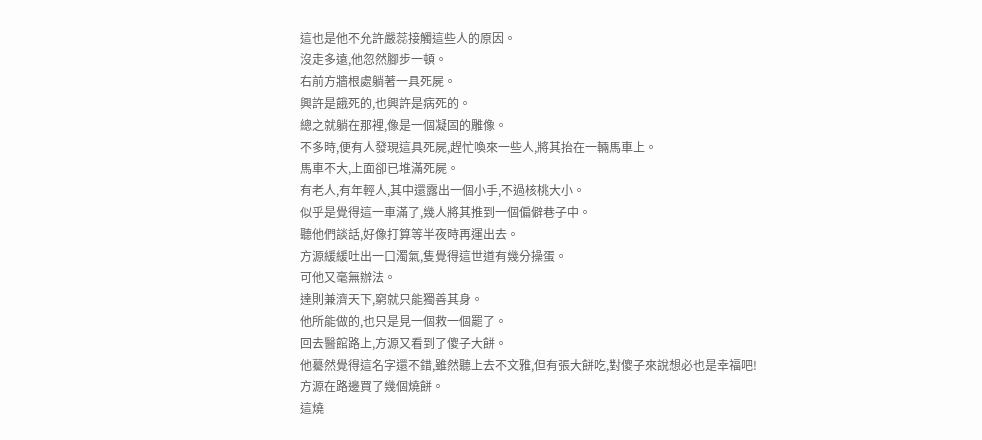這也是他不允許嚴蕊接觸這些人的原因。
沒走多遠,他忽然腳步一頓。
右前方牆根處躺著一具死屍。
興許是餓死的,也興許是病死的。
總之就躺在那裡,像是一個凝固的雕像。
不多時,便有人發現這具死屍,趕忙喚來一些人,將其抬在一輛馬車上。
馬車不大,上面卻已堆滿死屍。
有老人,有年輕人,其中還露出一個小手,不過核桃大小。
似乎是覺得這一車滿了,幾人將其推到一個偏僻巷子中。
聽他們談話,好像打算等半夜時再運出去。
方源緩緩吐出一口濁氣,隻覺得這世道有幾分操蛋。
可他又毫無辦法。
達則兼濟天下,窮就只能獨善其身。
他所能做的,也只是見一個救一個罷了。
回去醫館路上,方源又看到了傻子大餅。
他驀然覺得這名字還不錯,雖然聽上去不文雅,但有張大餅吃,對傻子來說想必也是幸福吧!
方源在路邊買了幾個燒餅。
這燒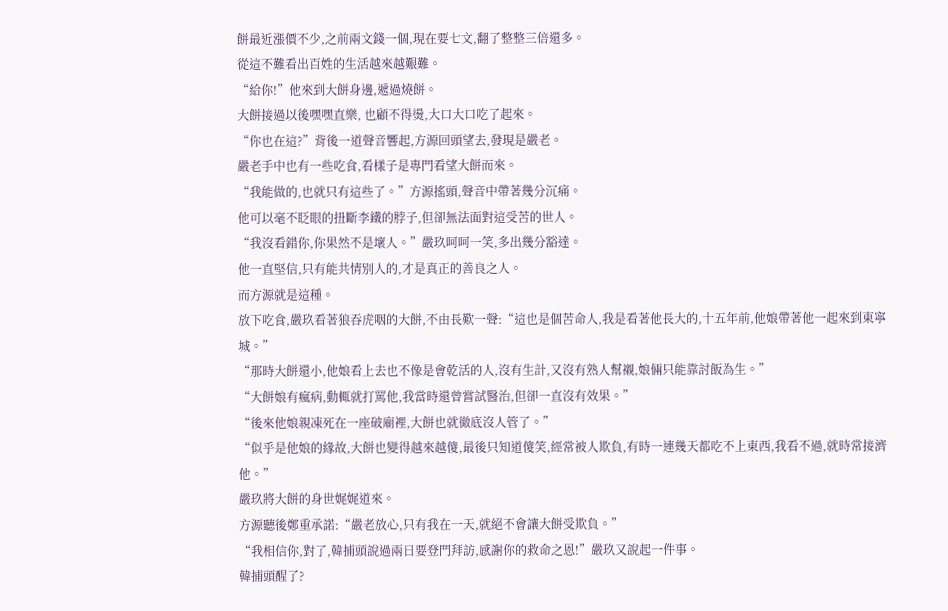餅最近漲價不少,之前兩文錢一個,現在要七文,翻了整整三倍還多。
從這不難看出百姓的生活越來越艱難。
“給你!”他來到大餅身邊,遞過燒餅。
大餅接過以後嘿嘿直樂, 也顧不得燙,大口大口吃了起來。
“你也在這?”背後一道聲音響起,方源回頭望去,發現是嚴老。
嚴老手中也有一些吃食,看樣子是專門看望大餅而來。
“我能做的,也就只有這些了。”方源搖頭,聲音中帶著幾分沉痛。
他可以毫不眨眼的扭斷李鐵的脖子,但卻無法面對這受苦的世人。
“我沒看錯你,你果然不是壞人。”嚴玖呵呵一笑,多出幾分豁達。
他一直堅信,只有能共情別人的,才是真正的善良之人。
而方源就是這種。
放下吃食,嚴玖看著狼吞虎咽的大餅,不由長歎一聲:“這也是個苦命人,我是看著他長大的,十五年前,他娘帶著他一起來到東寧城。”
“那時大餅還小,他娘看上去也不像是會乾活的人,沒有生計,又沒有熟人幫襯,娘倆只能靠討飯為生。”
“大餅娘有瘋病,動輒就打罵他,我當時還曾嘗試醫治,但卻一直沒有效果。”
“後來他娘親凍死在一座破廟裡,大餅也就徹底沒人管了。”
“似乎是他娘的緣故,大餅也變得越來越傻,最後只知道傻笑,經常被人欺負,有時一連幾天都吃不上東西,我看不過,就時常接濟他。”
嚴玖將大餅的身世娓娓道來。
方源聽後鄭重承諾:“嚴老放心,只有我在一天,就絕不會讓大餅受欺負。”
“我相信你,對了,韓捕頭說過兩日要登門拜訪,感謝你的救命之恩!”嚴玖又說起一件事。
韓捕頭醒了?